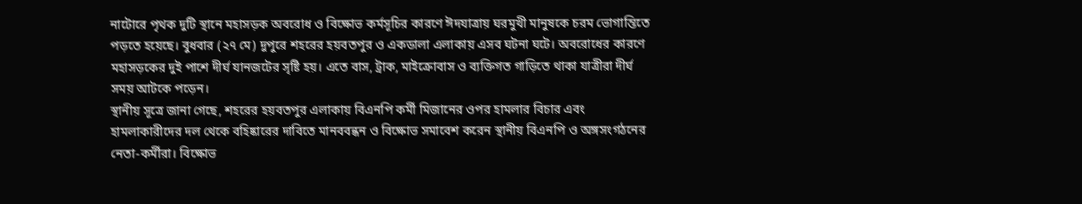নাটোরে পৃথক দুটি স্থানে মহাসড়ক অবরোধ ও বিক্ষোভ কর্মসূচির কারণে ঈদযাত্রায় ঘরমুখী মানুষকে চরম ভোগান্তিতে পড়তে হয়েছে। বুধবার (২৭ মে) দুপুরে শহরের হয়বতপুর ও একডালা এলাকায় এসব ঘটনা ঘটে। অবরোধের কারণে মহাসড়কের দুই পাশে দীর্ঘ যানজটের সৃষ্টি হয়। এতে বাস, ট্রাক, মাইক্রোবাস ও ব্যক্তিগত গাড়িতে থাকা যাত্রীরা দীর্ঘ সময় আটকে পড়েন।
স্থানীয় সূত্রে জানা গেছে, শহরের হয়বতপুর এলাকায় বিএনপি কর্মী মিজানের ওপর হামলার বিচার এবং হামলাকারীদের দল থেকে বহিষ্কারের দাবিতে মানববন্ধন ও বিক্ষোভ সমাবেশ করেন স্থানীয় বিএনপি ও অঙ্গসংগঠনের নেতা-কর্মীরা। বিক্ষোভ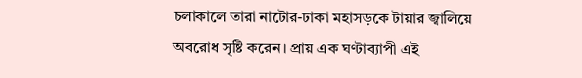চলাকালে তারা নাটোর-ঢাকা মহাসড়কে টায়ার জ্বালিয়ে অবরোধ সৃষ্টি করেন। প্রায় এক ঘণ্টাব্যাপী এই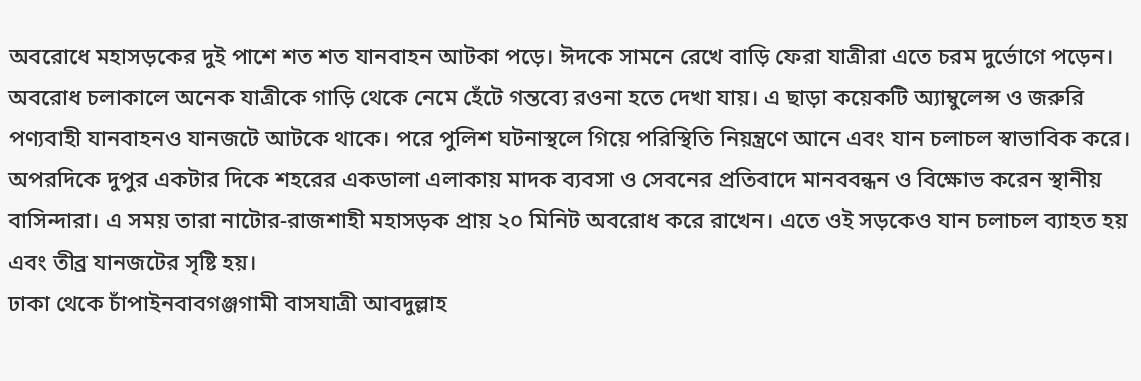অবরোধে মহাসড়কের দুই পাশে শত শত যানবাহন আটকা পড়ে। ঈদকে সামনে রেখে বাড়ি ফেরা যাত্রীরা এতে চরম দুর্ভোগে পড়েন।
অবরোধ চলাকালে অনেক যাত্রীকে গাড়ি থেকে নেমে হেঁটে গন্তব্যে রওনা হতে দেখা যায়। এ ছাড়া কয়েকটি অ্যাম্বুলেন্স ও জরুরি পণ্যবাহী যানবাহনও যানজটে আটকে থাকে। পরে পুলিশ ঘটনাস্থলে গিয়ে পরিস্থিতি নিয়ন্ত্রণে আনে এবং যান চলাচল স্বাভাবিক করে।
অপরদিকে দুপুর একটার দিকে শহরের একডালা এলাকায় মাদক ব্যবসা ও সেবনের প্রতিবাদে মানববন্ধন ও বিক্ষোভ করেন স্থানীয় বাসিন্দারা। এ সময় তারা নাটোর-রাজশাহী মহাসড়ক প্রায় ২০ মিনিট অবরোধ করে রাখেন। এতে ওই সড়কেও যান চলাচল ব্যাহত হয় এবং তীব্র যানজটের সৃষ্টি হয়।
ঢাকা থেকে চাঁপাইনবাবগঞ্জগামী বাসযাত্রী আবদুল্লাহ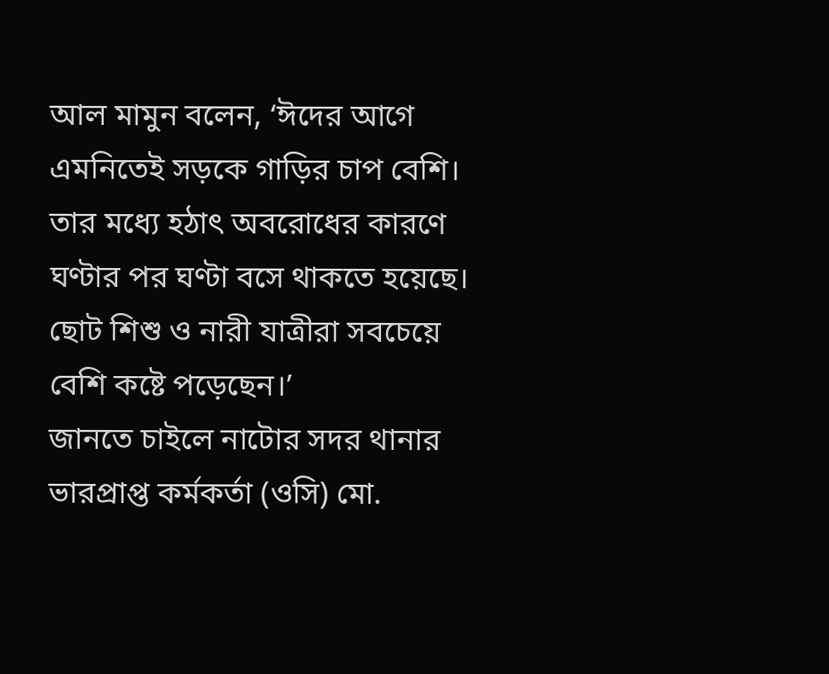আল মামুন বলেন, ‘ঈদের আগে এমনিতেই সড়কে গাড়ির চাপ বেশি। তার মধ্যে হঠাৎ অবরোধের কারণে ঘণ্টার পর ঘণ্টা বসে থাকতে হয়েছে। ছোট শিশু ও নারী যাত্রীরা সবচেয়ে বেশি কষ্টে পড়েছেন।’
জানতে চাইলে নাটোর সদর থানার ভারপ্রাপ্ত কর্মকর্তা (ওসি) মো.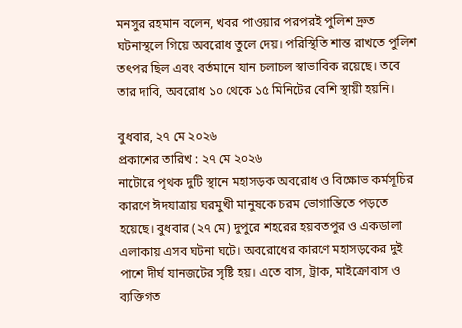মনসুর রহমান বলেন, খবর পাওয়ার পরপরই পুলিশ দ্রুত ঘটনাস্থলে গিয়ে অবরোধ তুলে দেয়। পরিস্থিতি শান্ত রাখতে পুলিশ তৎপর ছিল এবং বর্তমানে যান চলাচল স্বাভাবিক রয়েছে। তবে তার দাবি, অবরোধ ১০ থেকে ১৫ মিনিটের বেশি স্থায়ী হয়নি।

বুধবার, ২৭ মে ২০২৬
প্রকাশের তারিখ : ২৭ মে ২০২৬
নাটোরে পৃথক দুটি স্থানে মহাসড়ক অবরোধ ও বিক্ষোভ কর্মসূচির কারণে ঈদযাত্রায় ঘরমুখী মানুষকে চরম ভোগান্তিতে পড়তে হয়েছে। বুধবার (২৭ মে) দুপুরে শহরের হয়বতপুর ও একডালা এলাকায় এসব ঘটনা ঘটে। অবরোধের কারণে মহাসড়কের দুই পাশে দীর্ঘ যানজটের সৃষ্টি হয়। এতে বাস, ট্রাক, মাইক্রোবাস ও ব্যক্তিগত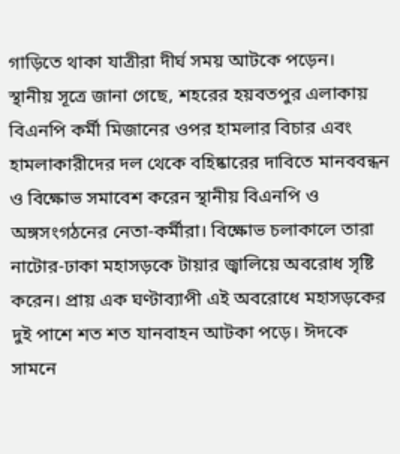গাড়িতে থাকা যাত্রীরা দীর্ঘ সময় আটকে পড়েন।
স্থানীয় সূত্রে জানা গেছে, শহরের হয়বতপুর এলাকায় বিএনপি কর্মী মিজানের ওপর হামলার বিচার এবং হামলাকারীদের দল থেকে বহিষ্কারের দাবিতে মানববন্ধন ও বিক্ষোভ সমাবেশ করেন স্থানীয় বিএনপি ও অঙ্গসংগঠনের নেতা-কর্মীরা। বিক্ষোভ চলাকালে তারা নাটোর-ঢাকা মহাসড়কে টায়ার জ্বালিয়ে অবরোধ সৃষ্টি করেন। প্রায় এক ঘণ্টাব্যাপী এই অবরোধে মহাসড়কের দুই পাশে শত শত যানবাহন আটকা পড়ে। ঈদকে সামনে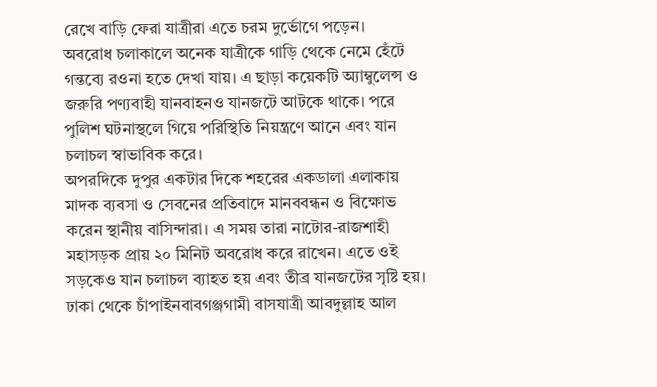রেখে বাড়ি ফেরা যাত্রীরা এতে চরম দুর্ভোগে পড়েন।
অবরোধ চলাকালে অনেক যাত্রীকে গাড়ি থেকে নেমে হেঁটে গন্তব্যে রওনা হতে দেখা যায়। এ ছাড়া কয়েকটি অ্যাম্বুলেন্স ও জরুরি পণ্যবাহী যানবাহনও যানজটে আটকে থাকে। পরে পুলিশ ঘটনাস্থলে গিয়ে পরিস্থিতি নিয়ন্ত্রণে আনে এবং যান চলাচল স্বাভাবিক করে।
অপরদিকে দুপুর একটার দিকে শহরের একডালা এলাকায় মাদক ব্যবসা ও সেবনের প্রতিবাদে মানববন্ধন ও বিক্ষোভ করেন স্থানীয় বাসিন্দারা। এ সময় তারা নাটোর-রাজশাহী মহাসড়ক প্রায় ২০ মিনিট অবরোধ করে রাখেন। এতে ওই সড়কেও যান চলাচল ব্যাহত হয় এবং তীব্র যানজটের সৃষ্টি হয়।
ঢাকা থেকে চাঁপাইনবাবগঞ্জগামী বাসযাত্রী আবদুল্লাহ আল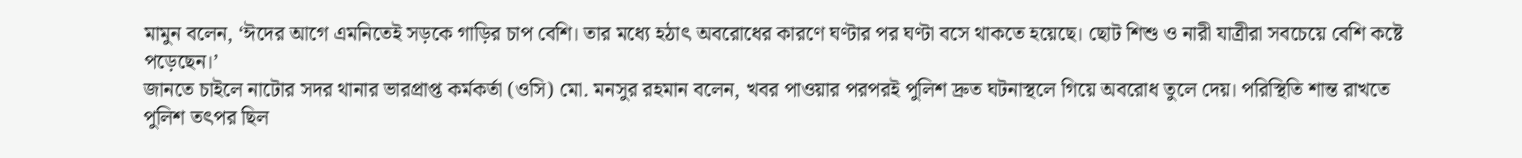মামুন বলেন, ‘ঈদের আগে এমনিতেই সড়কে গাড়ির চাপ বেশি। তার মধ্যে হঠাৎ অবরোধের কারণে ঘণ্টার পর ঘণ্টা বসে থাকতে হয়েছে। ছোট শিশু ও নারী যাত্রীরা সবচেয়ে বেশি কষ্টে পড়েছেন।’
জানতে চাইলে নাটোর সদর থানার ভারপ্রাপ্ত কর্মকর্তা (ওসি) মো. মনসুর রহমান বলেন, খবর পাওয়ার পরপরই পুলিশ দ্রুত ঘটনাস্থলে গিয়ে অবরোধ তুলে দেয়। পরিস্থিতি শান্ত রাখতে পুলিশ তৎপর ছিল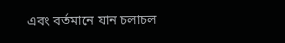এবং বর্তমানে যান চলাচল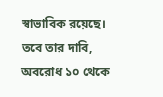স্বাভাবিক রয়েছে। তবে তার দাবি, অবরোধ ১০ থেকে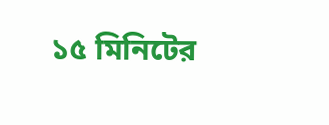১৫ মিনিটের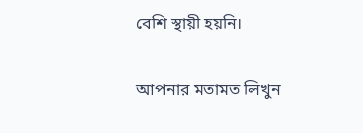বেশি স্থায়ী হয়নি।

আপনার মতামত লিখুন